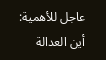عاجل للأهمية: أين العدالة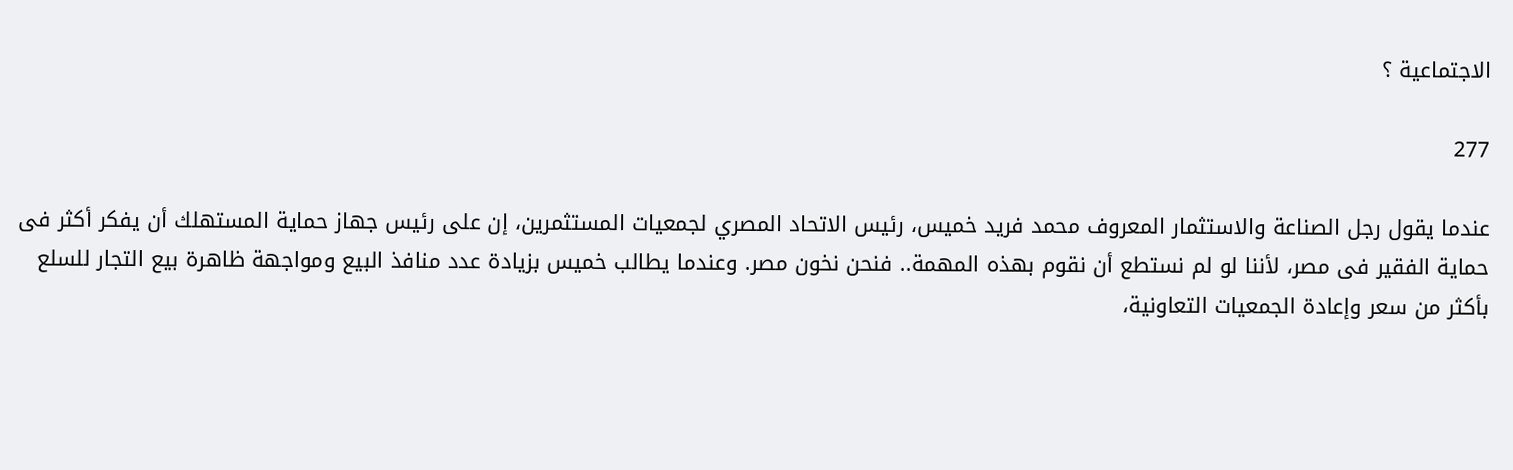الاجتماعية ؟

277

عندما يقول رجل الصناعة والاستثمار المعروف محمد فريد خميس، رئيس الاتحاد المصري لجمعيات المستثمرين، إن على رئيس جهاز حماية المستهلك أن يفكر أكثر فى حماية الفقير فى مصر، لأننا لو لم نستطع أن نقوم بهذه المهمة.. فنحن نخون مصر. وعندما يطالب خميس بزيادة عدد منافذ البيع ومواجهة ظاهرة بيع التجار للسلع بأكثر من سعر وإعادة الجمعيات التعاونية،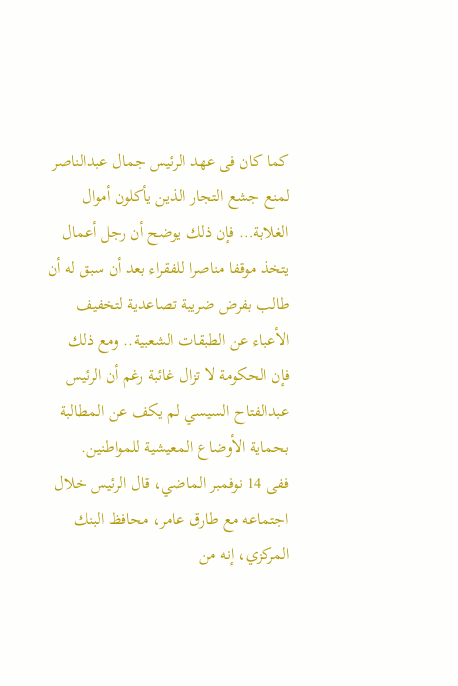كما كان فى عهد الرئيس جمال عبدالناصر لمنع جشع التجار الذين يأكلون أموال الغلابة… فإن ذلك يوضح أن رجل أعمال يتخذ موقفا مناصرا للفقراء بعد أن سبق له أن طالب بفرض ضريبة تصاعدية لتخفيف الأعباء عن الطبقات الشعبية.. ومع ذلك فإن الحكومة لا تزال غائبة رغم أن الرئيس عبدالفتاح السيسي لم يكف عن المطالبة بحماية الأوضاع المعيشية للمواطنين.
ففى 14 نوفمبر الماضي، قال الرئيس خلال اجتماعه مع طارق عامر، محافظ البنك المركزي، إنه من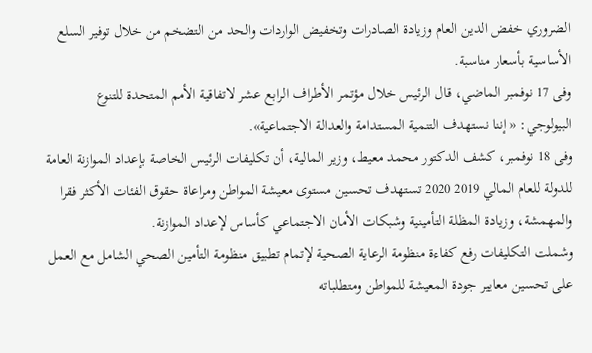الضروري خفض الدين العام وزيادة الصادرات وتخفيض الواردات والحد من التضخم من خلال توفير السلع الأساسية بأسعار مناسبة.
وفى 17 نوفمبر الماضي، قال الرئيس خلال مؤتمر الأطراف الرابع عشر لاتفاقية الأمم المتحدة للتنوع البيولوجي: « إننا نستهدف التنمية المستدامة والعدالة الاجتماعية».
وفى 18 نوفمبر، كشف الدكتور محمد معيط، وزير المالية، أن تكليفات الرئيس الخاصة بإعداد الموازنة العامة للدولة للعام المالي 2019 2020 تستهدف تحسين مستوى معيشة المواطن ومراعاة حقوق الفئات الأكثر فقرا والمهمشة، وزيادة المظلة التأمينية وشبكات الأمان الاجتماعي كأساس لإعداد الموازنة.
وشملت التكليفات رفع كفاءة منظومة الرعاية الصحية لإتمام تطبيق منظومة التأمين الصحي الشامل مع العمل على تحسين معايير جودة المعيشة للمواطن ومتطلباته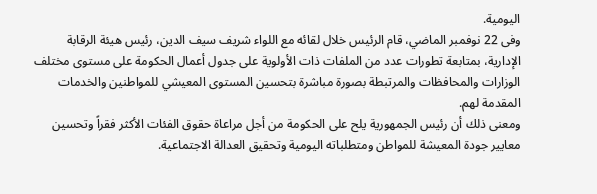اليومية.
وفى 22 نوفمبر الماضي، قام الرئيس خلال لقائه مع اللواء شريف سيف الدين، رئيس هيئة الرقابة الإدارية، بمتابعة تطورات عدد من الملفات ذات الأولوية على جدول أعمال الحكومة على مستوى مختلف الوزارات والمحافظات والمرتبطة بصورة مباشرة بتحسين المستوى المعيشي للمواطنين والخدمات المقدمة لهم.
ومعنى ذلك أن رئيس الجمهورية يلح على الحكومة من أجل مراعاة حقوق الفئات الأكثر فقراً وتحسين معايير جودة المعيشة للمواطن ومتطلباته اليومية وتحقيق العدالة الاجتماعية.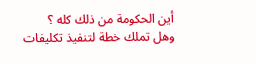أين الحكومة من ذلك كله ؟
وهل تملك خطة لتنفيذ تكليفات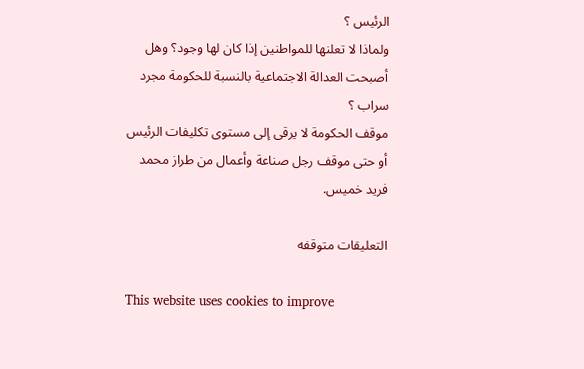الرئيس ؟
ولماذا لا تعلنها للمواطنين إذا كان لها وجود؟ وهل أصبحت العدالة الاجتماعية بالنسبة للحكومة مجرد سراب ؟
موقف الحكومة لا يرقى إلى مستوى تكليفات الرئيس أو حتى موقف رجل صناعة وأعمال من طراز محمد فريد خميس.

التعليقات متوقفه

This website uses cookies to improve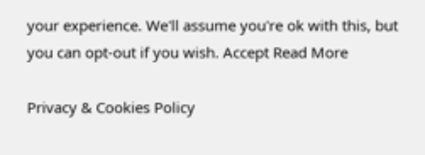your experience. We'll assume you're ok with this, but you can opt-out if you wish. Accept Read More

Privacy & Cookies Policy